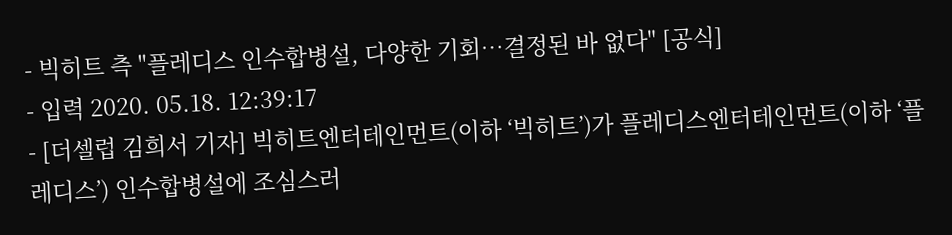- 빅히트 측 "플레디스 인수합병설, 다양한 기회…결정된 바 없다" [공식]
- 입력 2020. 05.18. 12:39:17
- [더셀럽 김희서 기자] 빅히트엔터테인먼트(이하 ‘빅히트’)가 플레디스엔터테인먼트(이하 ‘플레디스’) 인수합병설에 조심스러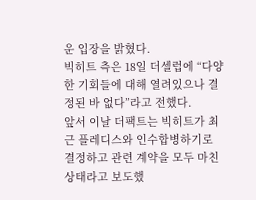운 입장을 밝혔다.
빅히트 측은 18일 더셀럽에 “다양한 기회들에 대해 열려있으나 결정된 바 없다”라고 전했다.
앞서 이날 더팩트는 빅히트가 최근 플레디스와 인수합병하기로 결정하고 관련 계약을 모두 마친 상태라고 보도했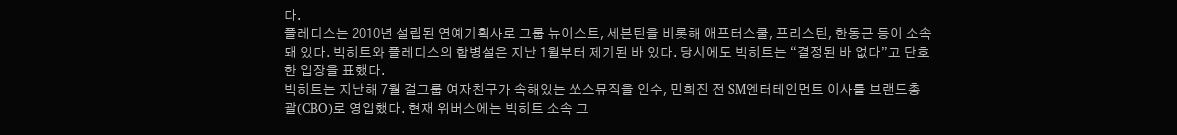다.
플레디스는 2010년 설립된 연예기획사로 그룹 뉴이스트, 세븐틴을 비롯해 애프터스쿨, 프리스틴, 한동근 등이 소속돼 있다. 빅히트와 플레디스의 합병설은 지난 1윌부터 제기된 바 있다. 당시에도 빅히트는 “결정된 바 없다”고 단호한 입장을 표했다.
빅히트는 지난해 7월 걸그룹 여자친구가 속해있는 쏘스뮤직을 인수, 민희진 전 SM엔터테인먼트 이사를 브랜드총괄(CBO)로 영입했다. 현재 위버스에는 빅히트 소속 그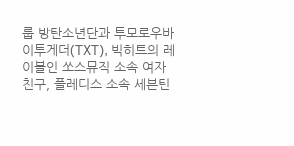룹 방탄소년단과 투모로우바이투게더(TXT), 빅히트의 레이블인 쏘스뮤직 소속 여자친구, 플레디스 소속 세븐틴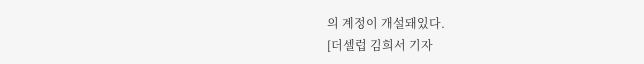의 계정이 개설돼있다.
[더셀럽 김희서 기자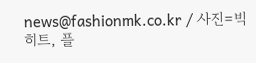news@fashionmk.co.kr / 사진=빅히트, 플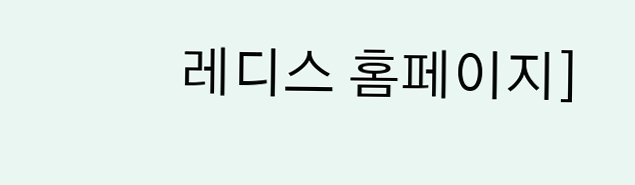레디스 홈페이지]